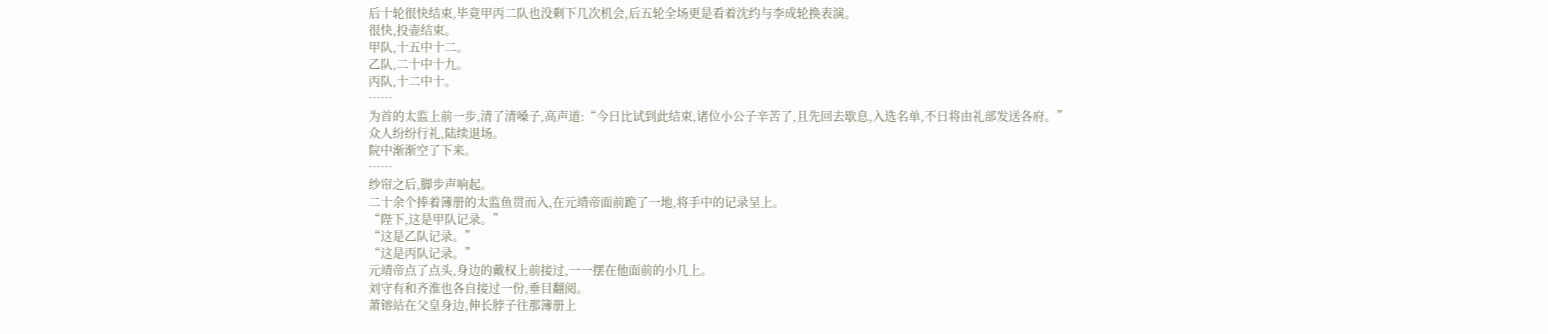后十轮很快结束,毕竟甲丙二队也没剩下几次机会,后五轮全场更是看着沈约与李成轮换表演。
很快,投壶结束。
甲队,十五中十二。
乙队,二十中十九。
丙队,十二中十。
……
为首的太监上前一步,清了清嗓子,高声道:“今日比试到此结束,诸位小公子辛苦了,且先回去歇息,入选名单,不日将由礼部发送各府。”
众人纷纷行礼,陆续退场。
院中渐渐空了下来。
……
纱帘之后,脚步声响起。
二十余个捧着簿册的太监鱼贯而入,在元靖帝面前跪了一地,将手中的记录呈上。
“陛下,这是甲队记录。”
“这是乙队记录。”
“这是丙队记录。”
元靖帝点了点头,身边的戴权上前接过,一一摆在他面前的小几上。
刘守有和齐淮也各自接过一份,垂目翻阅。
萧镕站在父皇身边,伸长脖子往那簿册上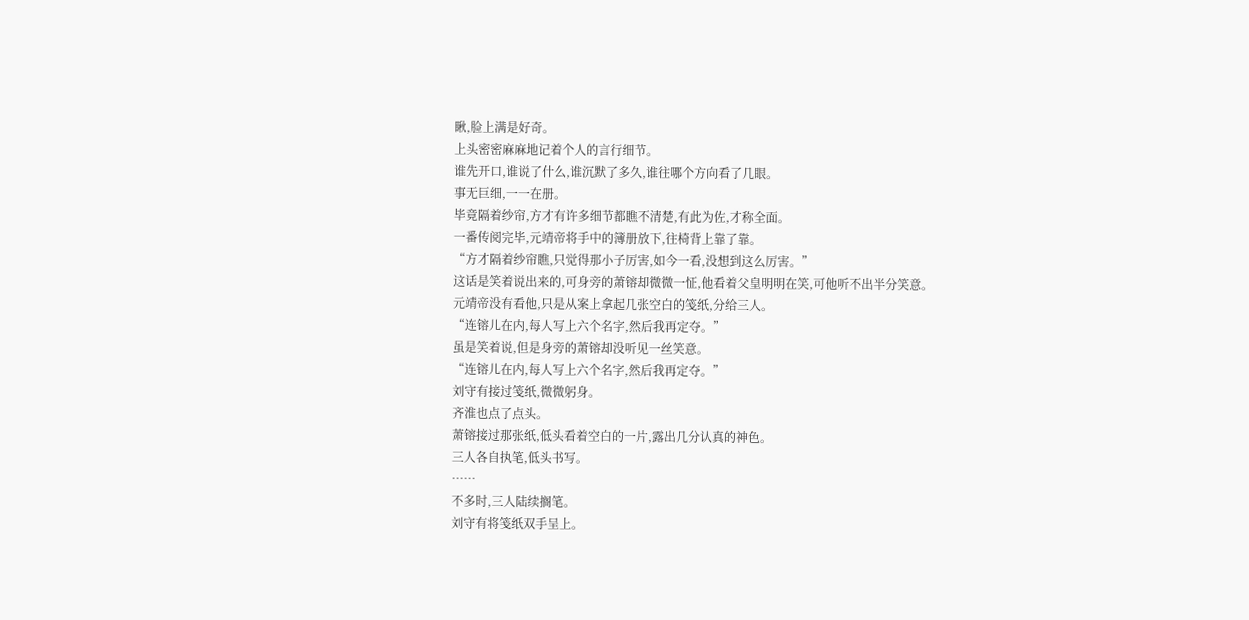瞅,脸上满是好奇。
上头密密麻麻地记着个人的言行细节。
谁先开口,谁说了什么,谁沉默了多久,谁往哪个方向看了几眼。
事无巨细,一一在册。
毕竟隔着纱帘,方才有许多细节都瞧不清楚,有此为佐,才称全面。
一番传阅完毕,元靖帝将手中的簿册放下,往椅背上靠了靠。
“方才隔着纱帘瞧,只觉得那小子厉害,如今一看,没想到这么厉害。”
这话是笑着说出来的,可身旁的萧镕却微微一怔,他看着父皇明明在笑,可他听不出半分笑意。
元靖帝没有看他,只是从案上拿起几张空白的笺纸,分给三人。
“连镕儿在内,每人写上六个名字,然后我再定夺。”
虽是笑着说,但是身旁的萧镕却没听见一丝笑意。
“连镕儿在内,每人写上六个名字,然后我再定夺。”
刘守有接过笺纸,微微躬身。
齐淮也点了点头。
萧镕接过那张纸,低头看着空白的一片,露出几分认真的神色。
三人各自执笔,低头书写。
……
不多时,三人陆续搁笔。
刘守有将笺纸双手呈上。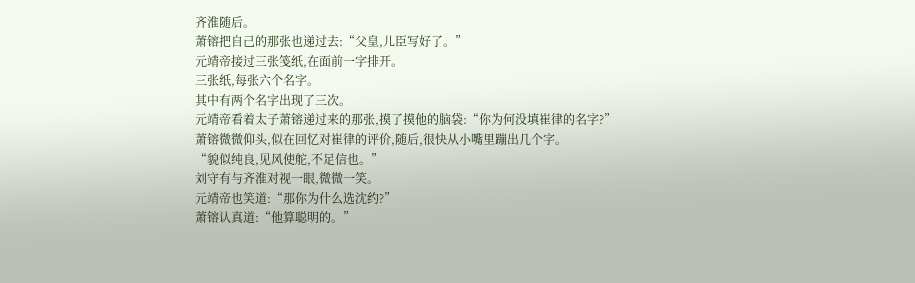齐淮随后。
萧镕把自己的那张也递过去:“父皇,儿臣写好了。”
元靖帝接过三张笺纸,在面前一字排开。
三张纸,每张六个名字。
其中有两个名字出现了三次。
元靖帝看着太子萧镕递过来的那张,摸了摸他的脑袋:“你为何没填崔律的名字?”
萧镕微微仰头,似在回忆对崔律的评价,随后,很快从小嘴里蹦出几个字。
“貌似纯良,见风使舵,不足信也。”
刘守有与齐淮对视一眼,微微一笑。
元靖帝也笑道:“那你为什么选沈约?”
萧镕认真道:“他算聪明的。”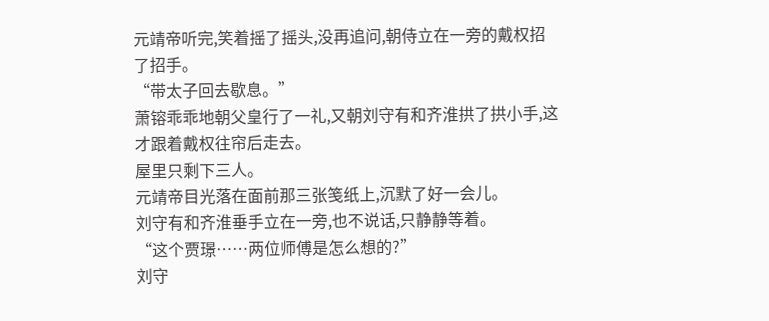元靖帝听完,笑着摇了摇头,没再追问,朝侍立在一旁的戴权招了招手。
“带太子回去歇息。”
萧镕乖乖地朝父皇行了一礼,又朝刘守有和齐淮拱了拱小手,这才跟着戴权往帘后走去。
屋里只剩下三人。
元靖帝目光落在面前那三张笺纸上,沉默了好一会儿。
刘守有和齐淮垂手立在一旁,也不说话,只静静等着。
“这个贾璟……两位师傅是怎么想的?”
刘守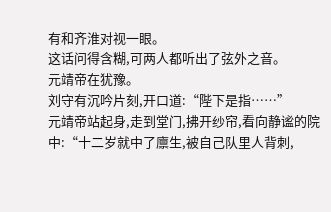有和齐淮对视一眼。
这话问得含糊,可两人都听出了弦外之音。
元靖帝在犹豫。
刘守有沉吟片刻,开口道:“陛下是指……”
元靖帝站起身,走到堂门,拂开纱帘,看向静谧的院中:“十二岁就中了廪生,被自己队里人背刺,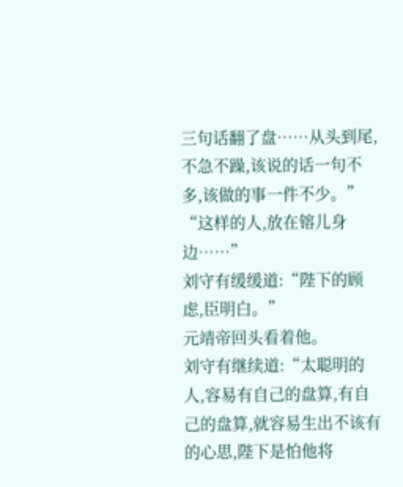三句话翻了盘……从头到尾,不急不躁,该说的话一句不多,该做的事一件不少。”
“这样的人,放在镕儿身边……”
刘守有缓缓道:“陛下的顾虑,臣明白。”
元靖帝回头看着他。
刘守有继续道:“太聪明的人,容易有自己的盘算,有自己的盘算,就容易生出不该有的心思,陛下是怕他将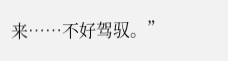来……不好驾驭。”